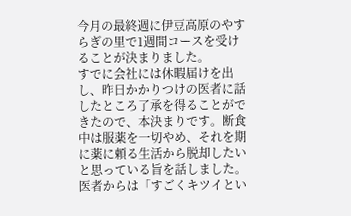今月の最終週に伊豆高原のやすらぎの里で1週間コースを受けることが決まりました。
すでに会社には休暇届けを出し、昨日かかりつけの医者に話したところ了承を得ることができたので、本決まりです。断食中は服薬を一切やめ、それを期に薬に頼る生活から脱却したいと思っている旨を話しました。医者からは「すごくキツイとい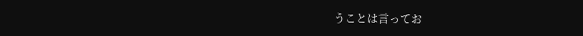うことは言ってお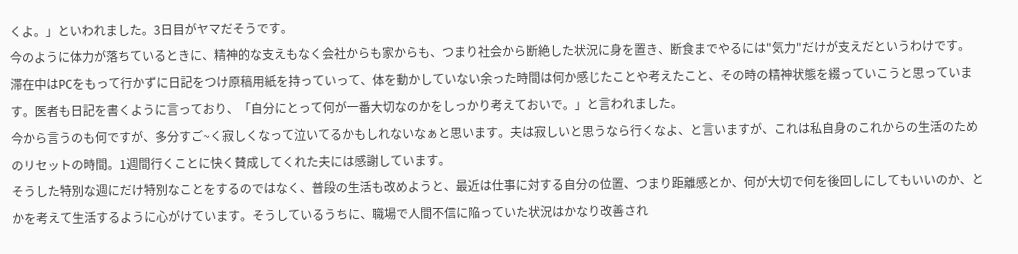くよ。」といわれました。3日目がヤマだそうです。
今のように体力が落ちているときに、精神的な支えもなく会社からも家からも、つまり社会から断絶した状況に身を置き、断食までやるには"気力"だけが支えだというわけです。
滞在中はPCをもって行かずに日記をつけ原稿用紙を持っていって、体を動かしていない余った時間は何か感じたことや考えたこと、その時の精神状態を綴っていこうと思っています。医者も日記を書くように言っており、「自分にとって何が一番大切なのかをしっかり考えておいで。」と言われました。
今から言うのも何ですが、多分すご~く寂しくなって泣いてるかもしれないなぁと思います。夫は寂しいと思うなら行くなよ、と言いますが、これは私自身のこれからの生活のためのリセットの時間。1週間行くことに快く賛成してくれた夫には感謝しています。
そうした特別な週にだけ特別なことをするのではなく、普段の生活も改めようと、最近は仕事に対する自分の位置、つまり距離感とか、何が大切で何を後回しにしてもいいのか、とかを考えて生活するように心がけています。そうしているうちに、職場で人間不信に陥っていた状況はかなり改善され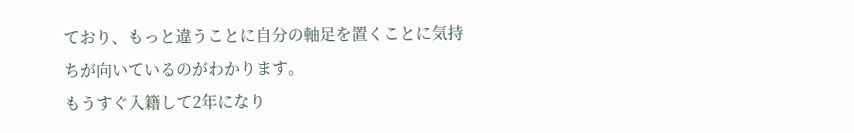ており、もっと違うことに自分の軸足を置くことに気持ちが向いているのがわかります。
もうすぐ入籍して2年になり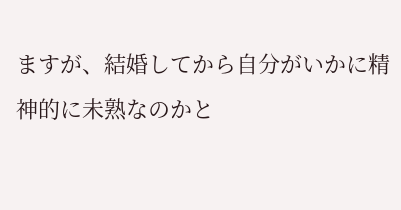ますが、結婚してから自分がいかに精神的に未熟なのかと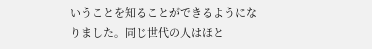いうことを知ることができるようになりました。同じ世代の人はほと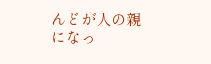んどが人の親になっ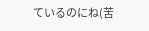ているのにね(苦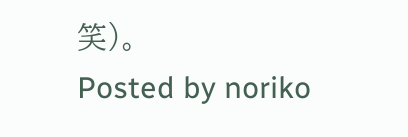笑)。
Posted by noriko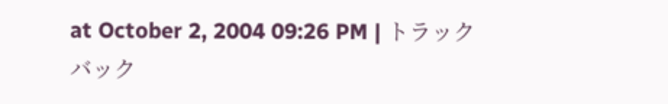at October 2, 2004 09:26 PM | トラックバック